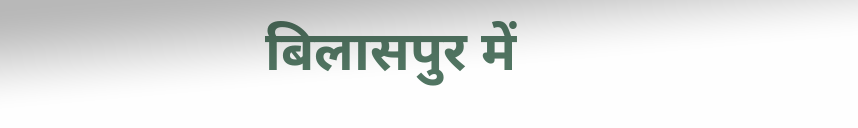बिलासपुर में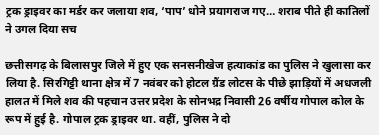ट्रक ड्राइवर का मर्डर कर जलाया शव, ‘पाप’ धोने प्रयागराज गए… शराब पीते ही कातिलों ने उगल दिया सच

छत्तीसगढ़ के बिलासपुर जिले में हुए एक सनसनीखेज हत्याकांड का पुलिस ने खुलासा कर लिया है. सिरगिट्टी थाना क्षेत्र में 7 नवंबर को होटल ग्रैंड लोटस के पीछे झाड़ियों में अधजली हालत में मिले शव की पहचान उत्तर प्रदेश के सोनभद्र निवासी 26 वर्षीय गोपाल कोल के रूप में हुई है. गोपाल ट्रक ड्राइवर था. वहीं, पुलिस ने दो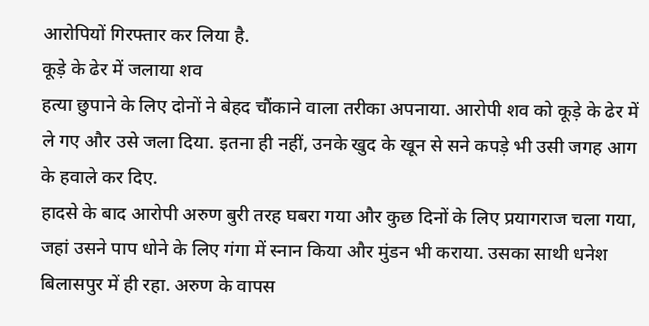आरोपियों गिरफ्तार कर लिया है.
कूड़े के ढेर में जलाया शव
हत्या छुपाने के लिए दोनों ने बेहद चौंकाने वाला तरीका अपनाया. आरोपी शव को कूड़े के ढेर में ले गए और उसे जला दिया. इतना ही नहीं, उनके खुद के खून से सने कपड़े भी उसी जगह आग के हवाले कर दिए.
हादसे के बाद आरोपी अरुण बुरी तरह घबरा गया और कुछ दिनों के लिए प्रयागराज चला गया, जहां उसने पाप धोने के लिए गंगा में स्नान किया और मुंडन भी कराया. उसका साथी धनेश बिलासपुर में ही रहा. अरुण के वापस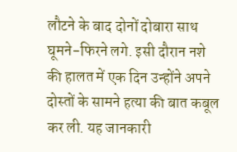लौटने के बाद दोनों दोबारा साथ घूमने-फिरने लगे. इसी दौरान नशे की हालत में एक दिन उन्होंने अपने दोस्तों के सामने हत्या की बात कबूल कर ली. यह जानकारी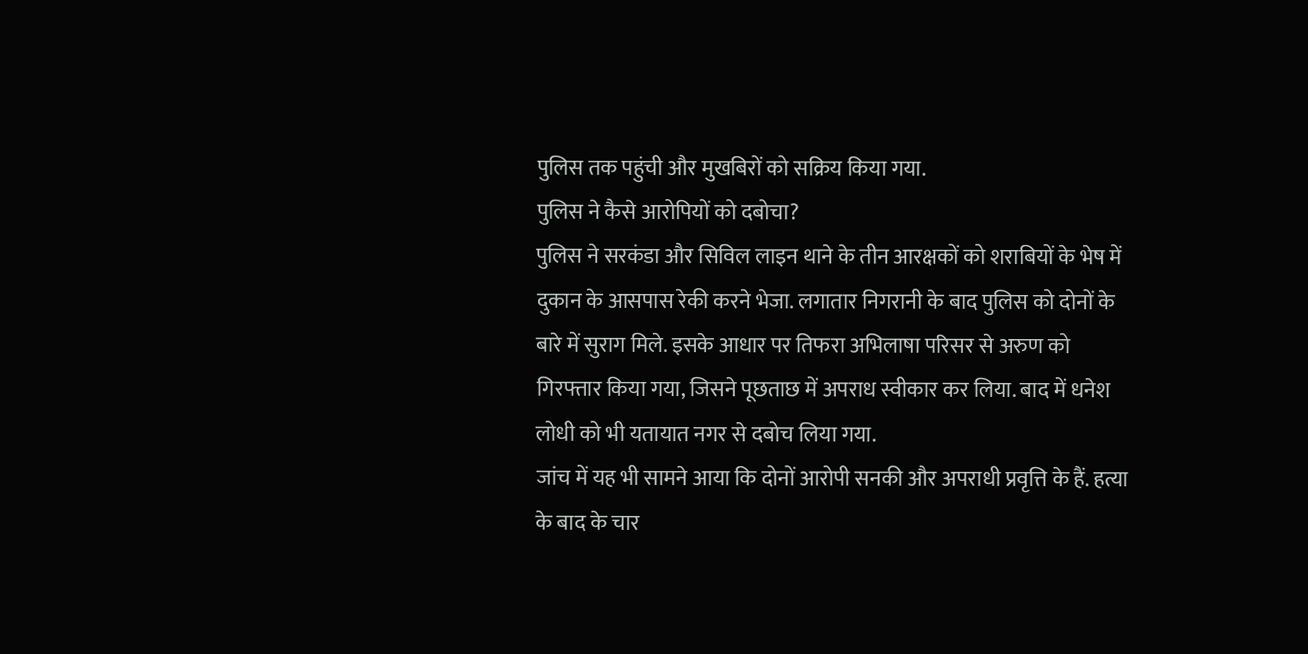पुलिस तक पहुंची और मुखबिरों को सक्रिय किया गया.
पुलिस ने कैसे आरोपियों को दबोचा?
पुलिस ने सरकंडा और सिविल लाइन थाने के तीन आरक्षकों को शराबियों के भेष में दुकान के आसपास रेकी करने भेजा. लगातार निगरानी के बाद पुलिस को दोनों के बारे में सुराग मिले. इसके आधार पर तिफरा अभिलाषा परिसर से अरुण को गिरफ्तार किया गया, जिसने पूछताछ में अपराध स्वीकार कर लिया. बाद में धनेश लोधी को भी यतायात नगर से दबोच लिया गया.
जांच में यह भी सामने आया कि दोनों आरोपी सनकी और अपराधी प्रवृत्ति के हैं. हत्या के बाद के चार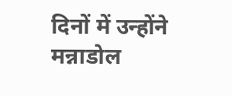दिनों में उन्होंने मन्नाडोल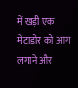में खड़ी एक मेटाडोर को आग लगाने और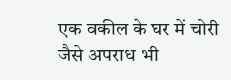एक वकील के घर में चोरी जैसे अपराध भी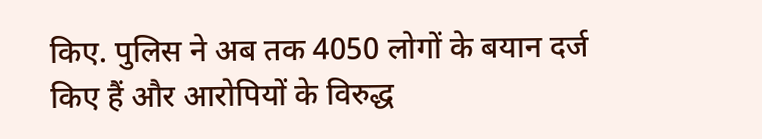किए. पुलिस ने अब तक 4050 लोगों के बयान दर्ज किए हैं और आरोपियों के विरुद्ध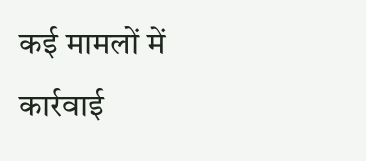कई मामलों में कार्रवाई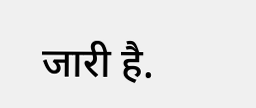जारी है.